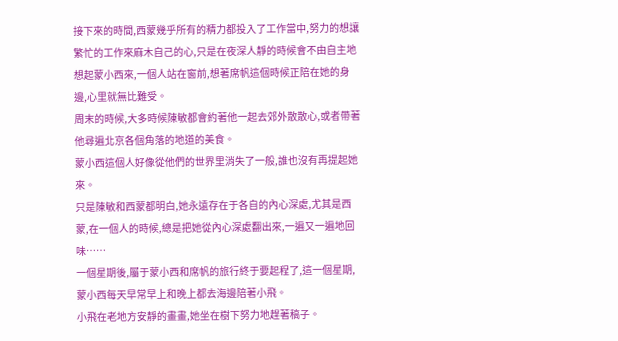接下來的時間,西蒙幾乎所有的精力都投入了工作當中,努力的想讓繁忙的工作來麻木自己的心,只是在夜深人靜的時候會不由自主地想起蒙小西來,一個人站在窗前,想著席帆這個時候正陪在她的身邊,心里就無比難受。
周末的時候,大多時候陳敏都會約著他一起去郊外散散心,或者帶著他尋遍北京各個角落的地道的美食。
蒙小西這個人好像從他們的世界里消失了一般,誰也沒有再提起她來。
只是陳敏和西蒙都明白,她永遠存在于各自的內心深處,尤其是西蒙,在一個人的時候,總是把她從內心深處翻出來,一遍又一遍地回味……
一個星期後,屬于蒙小西和席帆的旅行終于要起程了,這一個星期,蒙小西每天早常早上和晚上都去海邊陪著小飛。
小飛在老地方安靜的畫畫,她坐在樹下努力地趕著稿子。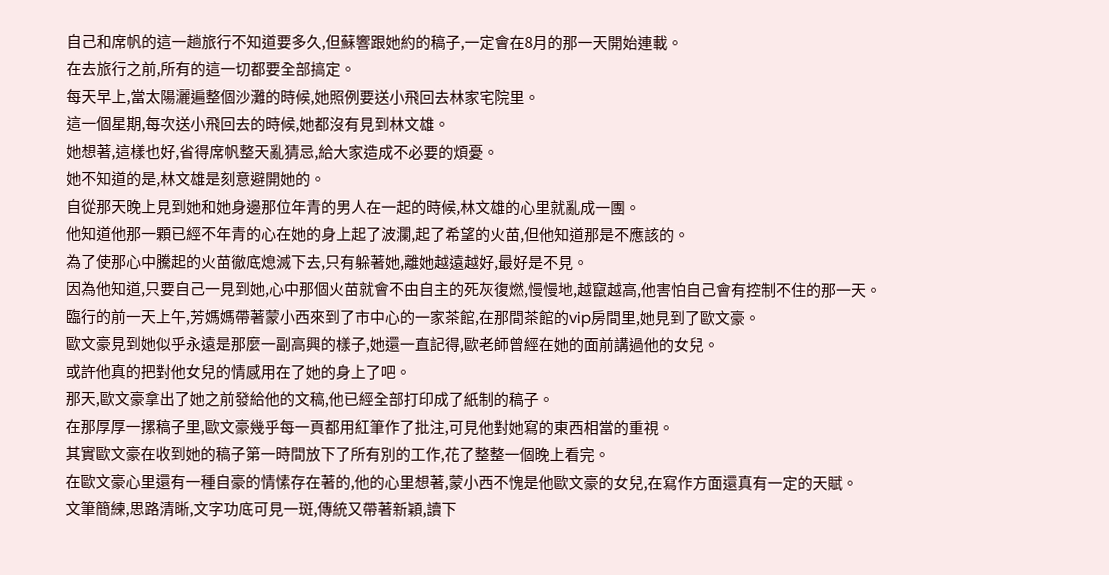自己和席帆的這一趟旅行不知道要多久,但蘇響跟她約的稿子,一定會在8月的那一天開始連載。
在去旅行之前,所有的這一切都要全部搞定。
每天早上,當太陽灑遍整個沙灘的時候,她照例要送小飛回去林家宅院里。
這一個星期,每次送小飛回去的時候,她都沒有見到林文雄。
她想著,這樣也好,省得席帆整天亂猜忌,給大家造成不必要的煩憂。
她不知道的是,林文雄是刻意避開她的。
自從那天晚上見到她和她身邊那位年青的男人在一起的時候,林文雄的心里就亂成一團。
他知道他那一顆已經不年青的心在她的身上起了波瀾,起了希望的火苗,但他知道那是不應該的。
為了使那心中騰起的火苗徹底熄滅下去,只有躲著她,離她越遠越好,最好是不見。
因為他知道,只要自己一見到她,心中那個火苗就會不由自主的死灰復燃,慢慢地,越竄越高,他害怕自己會有控制不住的那一天。
臨行的前一天上午,芳媽媽帶著蒙小西來到了市中心的一家茶館,在那間茶館的vip房間里,她見到了歐文豪。
歐文豪見到她似乎永遠是那麼一副高興的樣子,她還一直記得,歐老師曾經在她的面前講過他的女兒。
或許他真的把對他女兒的情感用在了她的身上了吧。
那天,歐文豪拿出了她之前發給他的文稿,他已經全部打印成了紙制的稿子。
在那厚厚一摞稿子里,歐文豪幾乎每一頁都用紅筆作了批注,可見他對她寫的東西相當的重視。
其實歐文豪在收到她的稿子第一時間放下了所有別的工作,花了整整一個晚上看完。
在歐文豪心里還有一種自豪的情愫存在著的,他的心里想著,蒙小西不愧是他歐文豪的女兒,在寫作方面還真有一定的天賦。
文筆簡練,思路清晰,文字功底可見一斑,傳統又帶著新穎,讀下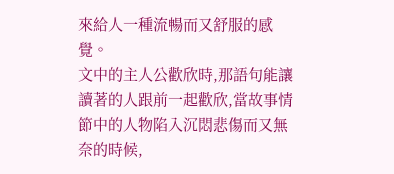來給人一種流暢而又舒服的感覺。
文中的主人公歡欣時,那語句能讓讀著的人跟前一起歡欣,當故事情節中的人物陷入沉悶悲傷而又無奈的時候,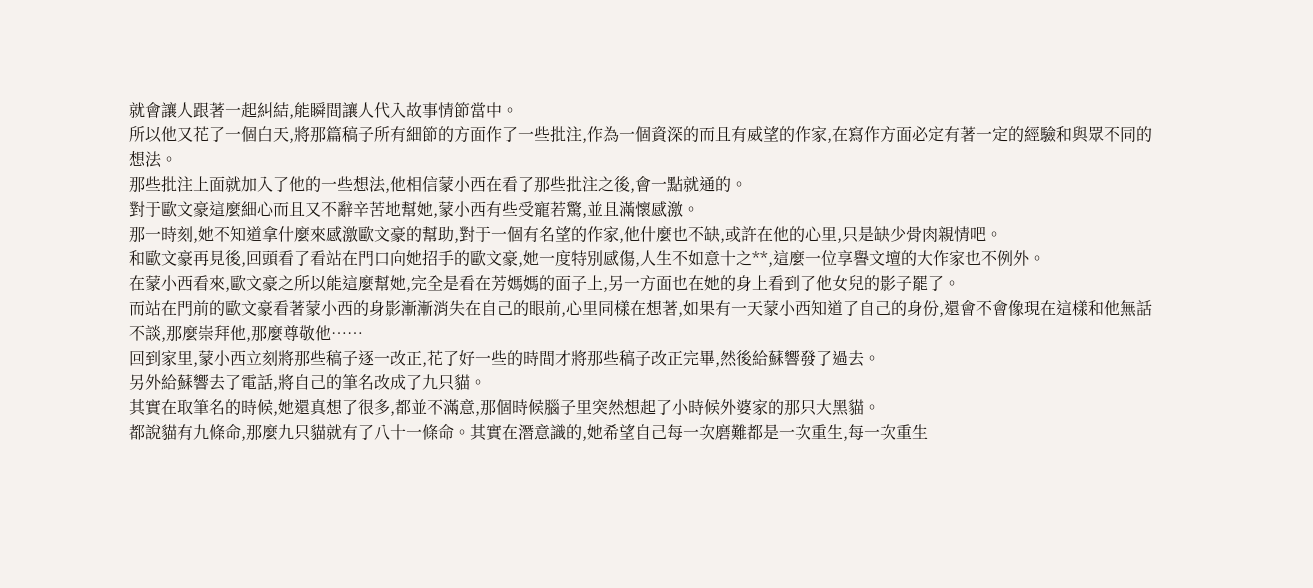就會讓人跟著一起糾結,能瞬間讓人代入故事情節當中。
所以他又花了一個白天,將那篇稿子所有細節的方面作了一些批注,作為一個資深的而且有威望的作家,在寫作方面必定有著一定的經驗和與眾不同的想法。
那些批注上面就加入了他的一些想法,他相信蒙小西在看了那些批注之後,會一點就通的。
對于歐文豪這麼細心而且又不辭辛苦地幫她,蒙小西有些受寵若驚,並且滿懷感激。
那一時刻,她不知道拿什麼來感激歐文豪的幫助,對于一個有名望的作家,他什麼也不缺,或許在他的心里,只是缺少骨肉親情吧。
和歐文豪再見後,回頭看了看站在門口向她招手的歐文豪,她一度特別感傷,人生不如意十之**,這麼一位享譽文壇的大作家也不例外。
在蒙小西看來,歐文豪之所以能這麼幫她,完全是看在芳媽媽的面子上,另一方面也在她的身上看到了他女兒的影子罷了。
而站在門前的歐文豪看著蒙小西的身影漸漸消失在自己的眼前,心里同樣在想著,如果有一天蒙小西知道了自己的身份,還會不會像現在這樣和他無話不談,那麼崇拜他,那麼尊敬他……
回到家里,蒙小西立刻將那些稿子逐一改正,花了好一些的時間才將那些稿子改正完畢,然後給蘇響發了過去。
另外給蘇響去了電話,將自己的筆名改成了九只貓。
其實在取筆名的時候,她還真想了很多,都並不滿意,那個時候腦子里突然想起了小時候外婆家的那只大黑貓。
都說貓有九條命,那麼九只貓就有了八十一條命。其實在潛意識的,她希望自己每一次磨難都是一次重生,每一次重生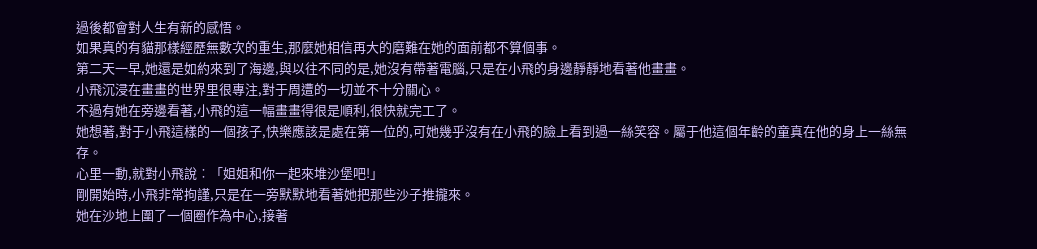過後都會對人生有新的感悟。
如果真的有貓那樣經歷無數次的重生,那麼她相信再大的磨難在她的面前都不算個事。
第二天一早,她還是如約來到了海邊,與以往不同的是,她沒有帶著電腦,只是在小飛的身邊靜靜地看著他畫畫。
小飛沉浸在畫畫的世界里很專注,對于周遭的一切並不十分關心。
不過有她在旁邊看著,小飛的這一幅畫畫得很是順利,很快就完工了。
她想著,對于小飛這樣的一個孩子,快樂應該是處在第一位的,可她幾乎沒有在小飛的臉上看到過一絲笑容。屬于他這個年齡的童真在他的身上一絲無存。
心里一動,就對小飛說︰「姐姐和你一起來堆沙堡吧!」
剛開始時,小飛非常拘謹,只是在一旁默默地看著她把那些沙子推攏來。
她在沙地上圍了一個圈作為中心,接著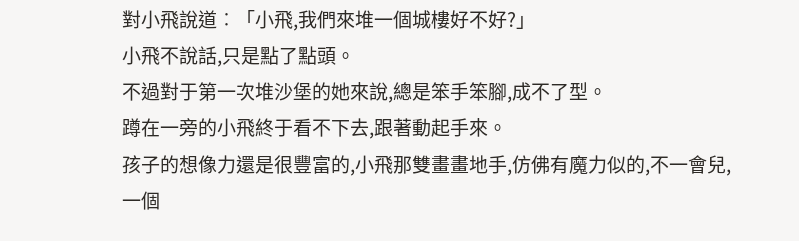對小飛說道︰「小飛,我們來堆一個城樓好不好?」
小飛不說話,只是點了點頭。
不過對于第一次堆沙堡的她來說,總是笨手笨腳,成不了型。
蹲在一旁的小飛終于看不下去,跟著動起手來。
孩子的想像力還是很豐富的,小飛那雙畫畫地手,仿佛有魔力似的,不一會兒,一個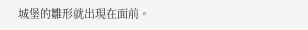城堡的雛形就出現在面前。